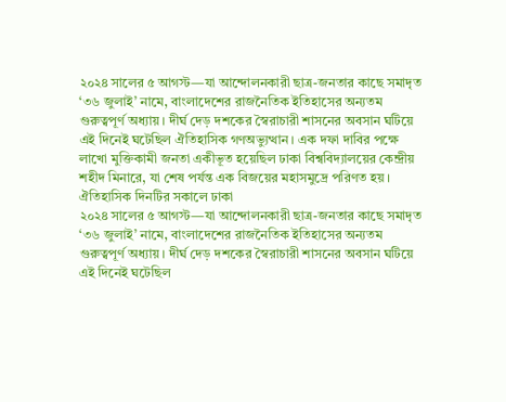২০২৪ সালের ৫ আগস্ট—যা আন্দোলনকারী ছাত্র-জনতার কাছে সমাদৃত ‘৩৬ জুলাই’ নামে, বাংলাদেশের রাজনৈতিক ইতিহাসের অন্যতম গুরুত্বপূর্ণ অধ্যায়। দীর্ঘ দেড় দশকের স্বৈরাচারী শাসনের অবসান ঘটিয়ে এই দিনেই ঘটেছিল ঐতিহাসিক গণঅভ্যুত্থান। এক দফা দাবির পক্ষে লাখো মুক্তিকামী জনতা একীভূত হয়েছিল ঢাকা বিশ্ববিদ্যালয়ের কেন্দ্রীয় শহীদ মিনারে, যা শেষ পর্যন্ত এক বিজয়ের মহাসমুদ্রে পরিণত হয়। ঐতিহাসিক দিনটির সকালে ঢাকা
২০২৪ সালের ৫ আগস্ট—যা আন্দোলনকারী ছাত্র-জনতার কাছে সমাদৃত ‘৩৬ জুলাই’ নামে, বাংলাদেশের রাজনৈতিক ইতিহাসের অন্যতম গুরুত্বপূর্ণ অধ্যায়। দীর্ঘ দেড় দশকের স্বৈরাচারী শাসনের অবসান ঘটিয়ে এই দিনেই ঘটেছিল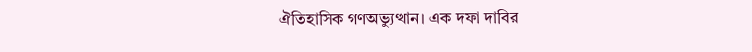ঐতিহাসিক গণঅভ্যুত্থান। এক দফা দাবির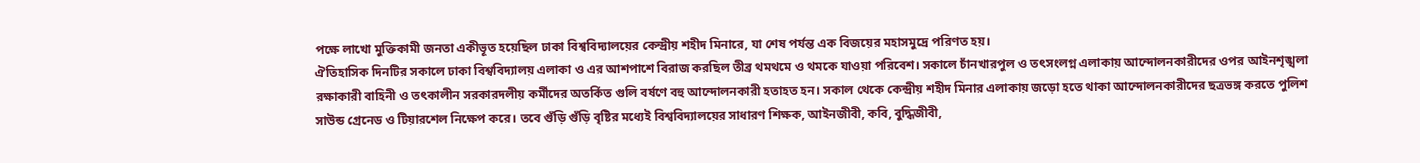পক্ষে লাখো মুক্তিকামী জনতা একীভূত হয়েছিল ঢাকা বিশ্ববিদ্যালয়ের কেন্দ্রীয় শহীদ মিনারে, যা শেষ পর্যন্ত এক বিজয়ের মহাসমুদ্রে পরিণত হয়।
ঐতিহাসিক দিনটির সকালে ঢাকা বিশ্ববিদ্যালয় এলাকা ও এর আশপাশে বিরাজ করছিল তীব্র থমথমে ও থমকে যাওয়া পরিবেশ। সকালে চাঁনখারপুল ও তৎসংলগ্ন এলাকায় আন্দোলনকারীদের ওপর আইনশৃঙ্খলা রক্ষাকারী বাহিনী ও তৎকালীন সরকারদলীয় কর্মীদের অতর্কিত গুলি বর্ষণে বহু আন্দোলনকারী হতাহত হন। সকাল থেকে কেন্দ্রীয় শহীদ মিনার এলাকায় জড়ো হতে থাকা আন্দোলনকারীদের ছত্রভঙ্গ করতে পুলিশ সাউন্ড গ্রেনেড ও টিয়ারশেল নিক্ষেপ করে। তবে গুঁড়ি গুঁড়ি বৃষ্টির মধ্যেই বিশ্ববিদ্যালয়ের সাধারণ শিক্ষক, আইনজীবী, কবি, বুদ্ধিজীবী,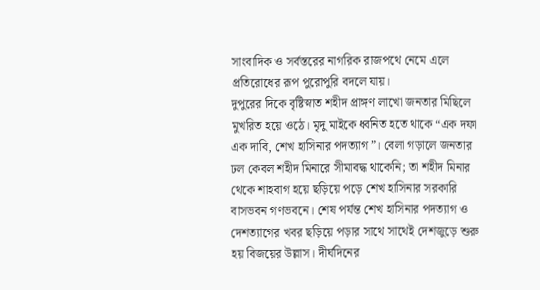সাংবাদিক ও সর্বস্তরের নাগরিক রাজপথে নেমে এলে প্রতিরোধের রূপ পুরোপুরি বদলে যায়।
দুপুরের দিকে বৃষ্টিস্নাত শহীদ প্রাঙ্গণ লাখো জনতার মিছিলে মুখরিত হয়ে ওঠে। মৃদু মাইকে ধ্বনিত হতে থাকে “এক দফা এক দাবি, শেখ হাসিনার পদত্যাগ”। বেলা গড়ালে জনতার ঢল কেবল শহীদ মিনারে সীমাবদ্ধ থাকেনি; তা শহীদ মিনার থেকে শাহবাগ হয়ে ছড়িয়ে পড়ে শেখ হাসিনার সরকারি বাসভবন গণভবনে। শেষ পর্যন্ত শেখ হাসিনার পদত্যাগ ও দেশত্যাগের খবর ছড়িয়ে পড়ার সাথে সাথেই দেশজুড়ে শুরু হয় বিজয়ের উল্লাস। দীর্ঘদিনের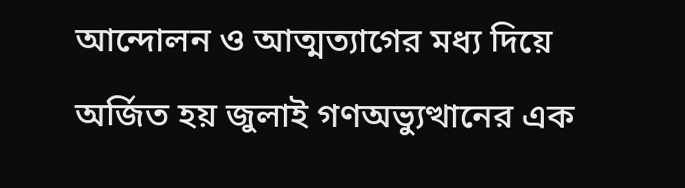আন্দোলন ও আত্মত্যাগের মধ্য দিয়ে অর্জিত হয় জুলাই গণঅভ্যুত্থানের এক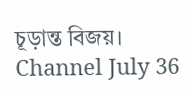চূড়ান্ত বিজয়।
Channel July 36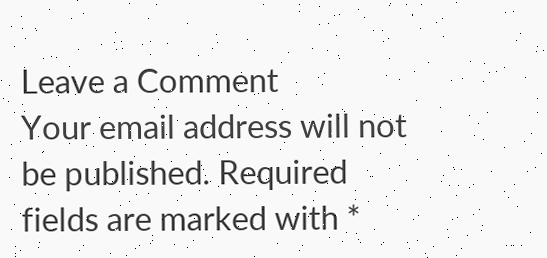Leave a Comment
Your email address will not be published. Required fields are marked with *